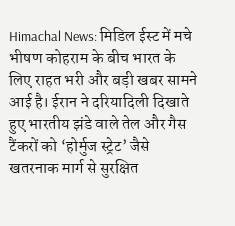Himachal News: मिडिल ईस्ट में मचे भीषण कोहराम के बीच भारत के लिए राहत भरी और बड़ी खबर सामने आई है। ईरान ने दरियादिली दिखाते हुए भारतीय झंडे वाले तेल और गैस टैंकरों को ‘होर्मुज स्ट्रेट’ जैसे खतरनाक मार्ग से सुरक्षित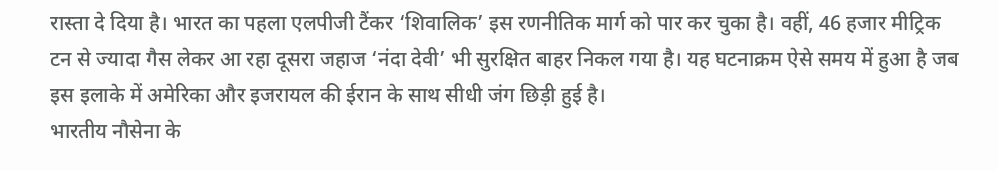रास्ता दे दिया है। भारत का पहला एलपीजी टैंकर ‘शिवालिक’ इस रणनीतिक मार्ग को पार कर चुका है। वहीं, 46 हजार मीट्रिक टन से ज्यादा गैस लेकर आ रहा दूसरा जहाज ‘नंदा देवी’ भी सुरक्षित बाहर निकल गया है। यह घटनाक्रम ऐसे समय में हुआ है जब इस इलाके में अमेरिका और इजरायल की ईरान के साथ सीधी जंग छिड़ी हुई है।
भारतीय नौसेना के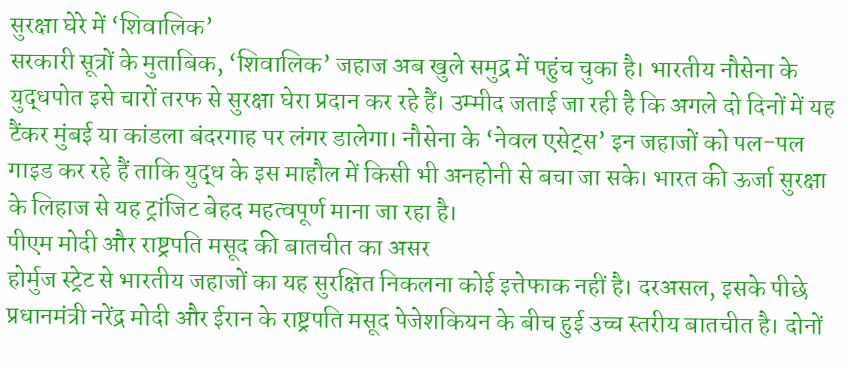सुरक्षा घेरे में ‘शिवालिक’
सरकारी सूत्रों के मुताबिक, ‘शिवालिक’ जहाज अब खुले समुद्र में पहुंच चुका है। भारतीय नौसेना के युद्धपोत इसे चारों तरफ से सुरक्षा घेरा प्रदान कर रहे हैं। उम्मीद जताई जा रही है कि अगले दो दिनों में यह टैंकर मुंबई या कांडला बंदरगाह पर लंगर डालेगा। नौसेना के ‘नेवल एसेट्स’ इन जहाजों को पल-पल गाइड कर रहे हैं ताकि युद्ध के इस माहौल में किसी भी अनहोनी से बचा जा सके। भारत की ऊर्जा सुरक्षा के लिहाज से यह ट्रांजिट बेहद महत्वपूर्ण माना जा रहा है।
पीएम मोदी और राष्ट्रपति मसूद की बातचीत का असर
होर्मुज स्ट्रेट से भारतीय जहाजों का यह सुरक्षित निकलना कोई इत्तेफाक नहीं है। दरअसल, इसके पीछे प्रधानमंत्री नरेंद्र मोदी और ईरान के राष्ट्रपति मसूद पेजेशकियन के बीच हुई उच्च स्तरीय बातचीत है। दोनों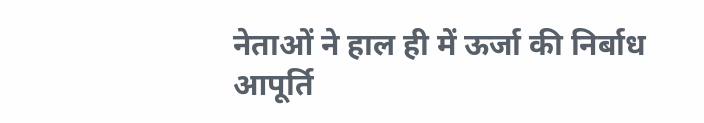नेताओं ने हाल ही में ऊर्जा की निर्बाध आपूर्ति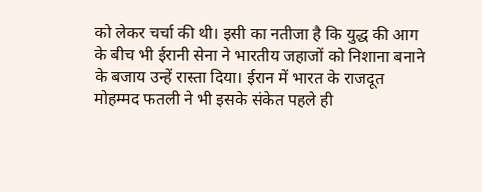को लेकर चर्चा की थी। इसी का नतीजा है कि युद्ध की आग के बीच भी ईरानी सेना ने भारतीय जहाजों को निशाना बनाने के बजाय उन्हें रास्ता दिया। ईरान में भारत के राजदूत मोहम्मद फतली ने भी इसके संकेत पहले ही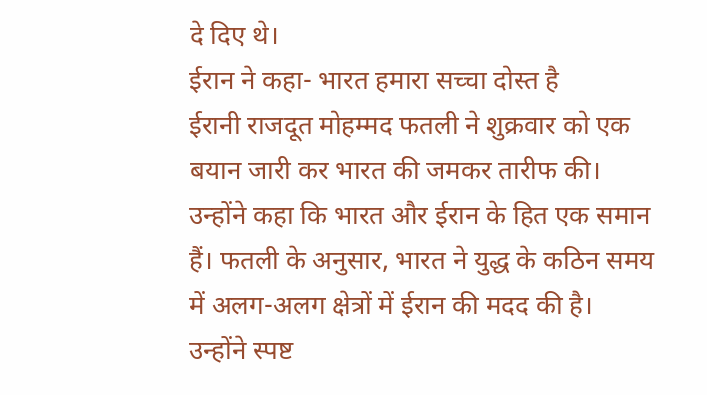दे दिए थे।
ईरान ने कहा- भारत हमारा सच्चा दोस्त है
ईरानी राजदूत मोहम्मद फतली ने शुक्रवार को एक बयान जारी कर भारत की जमकर तारीफ की। उन्होंने कहा कि भारत और ईरान के हित एक समान हैं। फतली के अनुसार, भारत ने युद्ध के कठिन समय में अलग-अलग क्षेत्रों में ईरान की मदद की है। उन्होंने स्पष्ट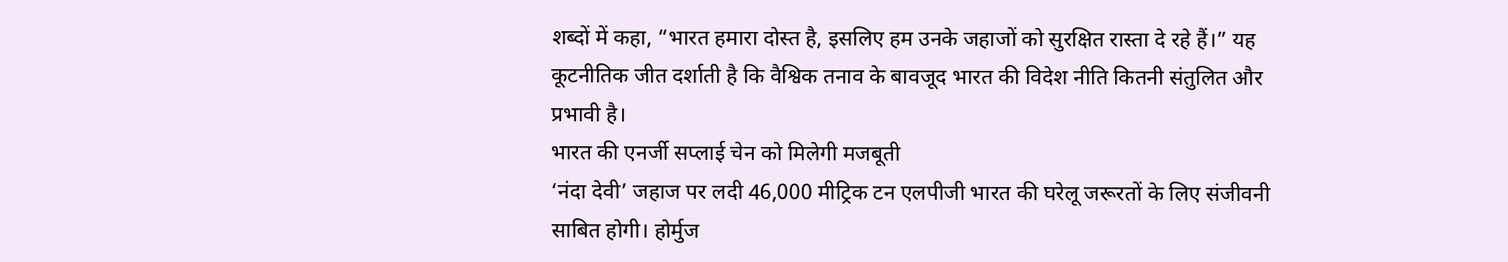शब्दों में कहा, “भारत हमारा दोस्त है, इसलिए हम उनके जहाजों को सुरक्षित रास्ता दे रहे हैं।” यह कूटनीतिक जीत दर्शाती है कि वैश्विक तनाव के बावजूद भारत की विदेश नीति कितनी संतुलित और प्रभावी है।
भारत की एनर्जी सप्लाई चेन को मिलेगी मजबूती
‘नंदा देवी’ जहाज पर लदी 46,000 मीट्रिक टन एलपीजी भारत की घरेलू जरूरतों के लिए संजीवनी साबित होगी। होर्मुज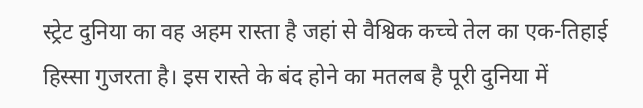स्ट्रेट दुनिया का वह अहम रास्ता है जहां से वैश्विक कच्चे तेल का एक-तिहाई हिस्सा गुजरता है। इस रास्ते के बंद होने का मतलब है पूरी दुनिया में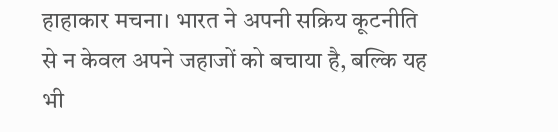हाहाकार मचना। भारत ने अपनी सक्रिय कूटनीति से न केवल अपने जहाजों को बचाया है, बल्कि यह भी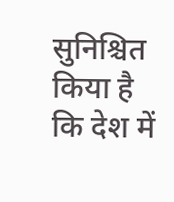सुनिश्चित किया है कि देश में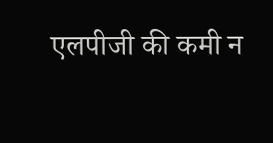एलपीजी की कमी न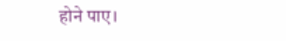होने पाए।